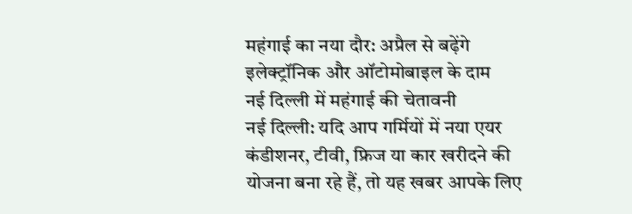महंगाई का नया दौर: अप्रैल से बढ़ेंगे इलेक्ट्रॉनिक और ऑटोमोबाइल के दाम
नई दिल्ली में महंगाई की चेतावनी
नई दिल्ली: यदि आप गर्मियों में नया एयर कंडीशनर, टीवी, फ्रिज या कार खरीदने की योजना बना रहे हैं, तो यह खबर आपके लिए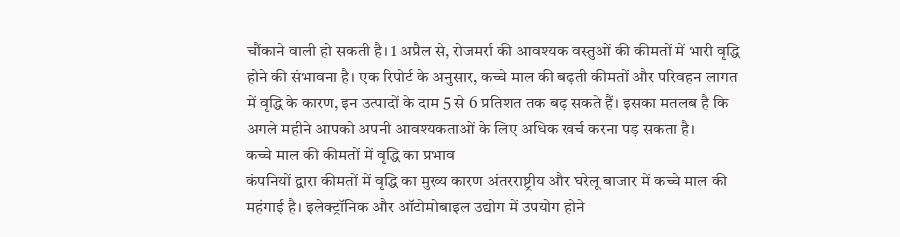चौंकाने वाली हो सकती है। 1 अप्रैल से, रोजमर्रा की आवश्यक वस्तुओं की कीमतों में भारी वृद्धि होने की संभावना है। एक रिपोर्ट के अनुसार, कच्चे माल की बढ़ती कीमतों और परिवहन लागत में वृद्धि के कारण, इन उत्पादों के दाम 5 से 6 प्रतिशत तक बढ़ सकते हैं। इसका मतलब है कि अगले महीने आपको अपनी आवश्यकताओं के लिए अधिक खर्च करना पड़ सकता है।
कच्चे माल की कीमतों में वृद्धि का प्रभाव
कंपनियों द्वारा कीमतों में वृद्धि का मुख्य कारण अंतरराष्ट्रीय और घरेलू बाजार में कच्चे माल की महंगाई है। इलेक्ट्रॉनिक और ऑटोमोबाइल उद्योग में उपयोग होने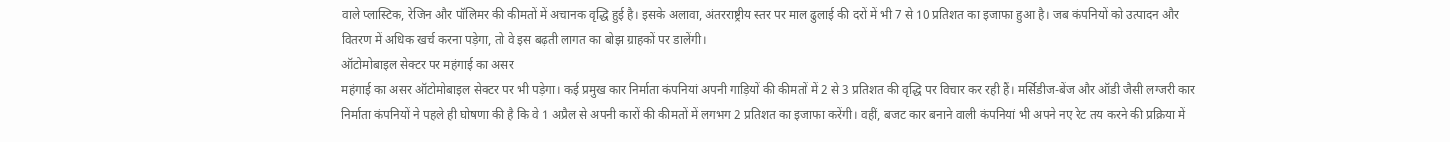वाले प्लास्टिक, रेजिन और पॉलिमर की कीमतों में अचानक वृद्धि हुई है। इसके अलावा, अंतरराष्ट्रीय स्तर पर माल ढुलाई की दरों में भी 7 से 10 प्रतिशत का इजाफा हुआ है। जब कंपनियों को उत्पादन और वितरण में अधिक खर्च करना पड़ेगा, तो वे इस बढ़ती लागत का बोझ ग्राहकों पर डालेंगी।
ऑटोमोबाइल सेक्टर पर महंगाई का असर
महंगाई का असर ऑटोमोबाइल सेक्टर पर भी पड़ेगा। कई प्रमुख कार निर्माता कंपनियां अपनी गाड़ियों की कीमतों में 2 से 3 प्रतिशत की वृद्धि पर विचार कर रही हैं। मर्सिडीज-बेंज और ऑडी जैसी लग्जरी कार निर्माता कंपनियों ने पहले ही घोषणा की है कि वे 1 अप्रैल से अपनी कारों की कीमतों में लगभग 2 प्रतिशत का इजाफा करेंगी। वहीं, बजट कार बनाने वाली कंपनियां भी अपने नए रेट तय करने की प्रक्रिया में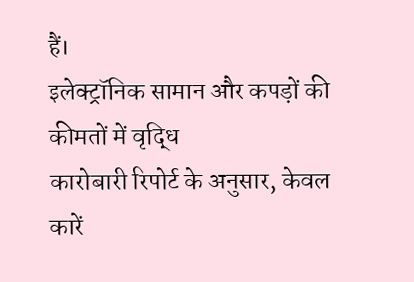हैं।
इलेक्ट्रॉनिक सामान और कपड़ों की कीमतों में वृद्धि
कारोबारी रिपोर्ट के अनुसार, केवल कारें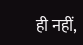ही नहीं,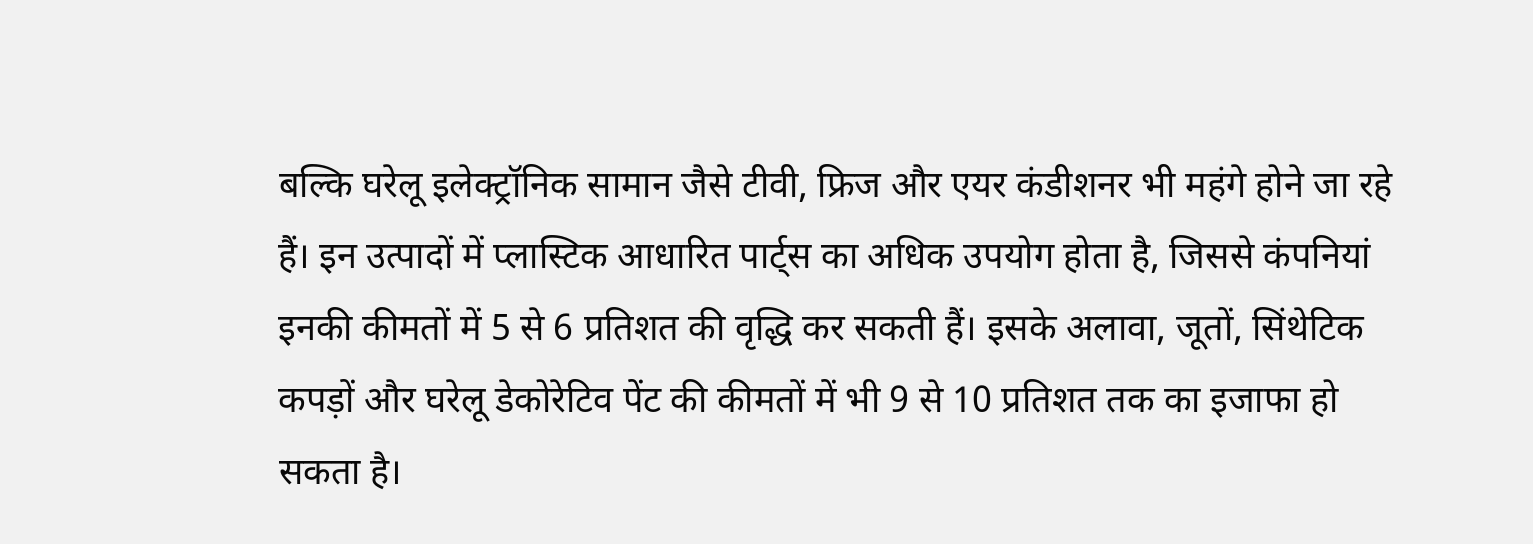बल्कि घरेलू इलेक्ट्रॉनिक सामान जैसे टीवी, फ्रिज और एयर कंडीशनर भी महंगे होने जा रहे हैं। इन उत्पादों में प्लास्टिक आधारित पार्ट्स का अधिक उपयोग होता है, जिससे कंपनियां इनकी कीमतों में 5 से 6 प्रतिशत की वृद्धि कर सकती हैं। इसके अलावा, जूतों, सिंथेटिक कपड़ों और घरेलू डेकोरेटिव पेंट की कीमतों में भी 9 से 10 प्रतिशत तक का इजाफा हो सकता है।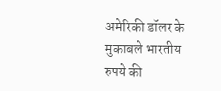अमेरिकी डॉलर के मुकाबले भारतीय रुपये की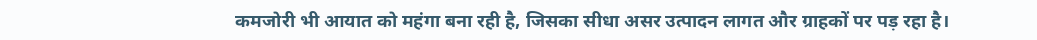कमजोरी भी आयात को महंगा बना रही है, जिसका सीधा असर उत्पादन लागत और ग्राहकों पर पड़ रहा है।